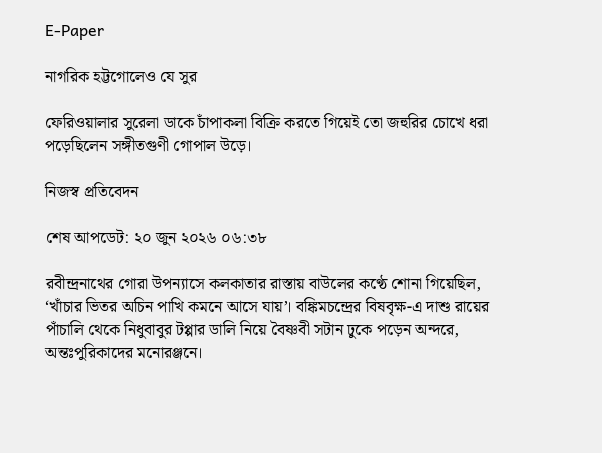E-Paper

নাগরিক হট্টগোলেও যে সুর

ফেরিওয়ালার সুরেলা ডাকে চাঁপাকলা বিক্রি করতে গিয়েই তো জহুরির চোখে ধরা পড়েছিলেন সঙ্গীতগুণী গোপাল উড়ে।

নিজস্ব প্রতিবেদন

শেষ আপডেট: ২০ জুন ২০২৬ ০৬:৩৮

রবীন্দ্রনাথের গোরা উপন্যাসে কলকাতার রাস্তায় বাউলের কণ্ঠে শোনা গিয়েছিল, ‘খাঁচার ভিতর অচিন পাখি কমনে আসে যায়’। বঙ্কিমচন্দ্রের বিষবৃক্ষ-এ দাশু রায়ের পাঁচালি থেকে নিধুবাবুর টপ্পার ডালি নিয়ে বৈষ্ণবী সটান ঢুকে পড়েন অন্দরে, অন্তঃপুরিকাদের মনোরঞ্জনে।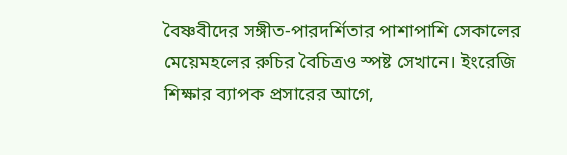বৈষ্ণবীদের সঙ্গীত-পারদর্শিতার পাশাপাশি সেকালের মেয়েমহলের রুচির বৈচিত্রও স্পষ্ট সেখানে। ইংরেজি শিক্ষার ব্যাপক প্রসারের আগে,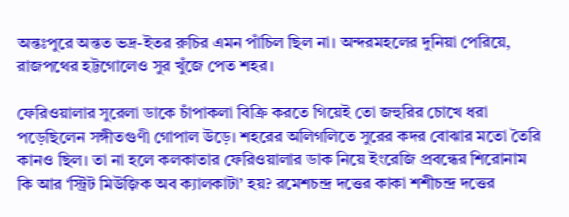অন্তঃপুরে অন্তত ভদ্র-ইতর রুচির এমন পাঁচিল ছিল না। অন্দরমহলের দুনিয়া পেরিয়ে, রাজপথের হট্টগোলেও সুর খুঁজে পেত শহর।

ফেরিওয়ালার সুরেলা ডাকে চাঁপাকলা বিক্রি করতে গিয়েই তো জহুরির চোখে ধরা পড়েছিলেন সঙ্গীতগুণী গোপাল উড়ে। শহরের অলিগলিতে সুরের কদর বোঝার মতো তৈরি কানও ছিল। তা না হলে কলকাতার ফেরিওয়ালার ডাক নিয়ে ইংরেজি প্রবন্ধের শিরোনাম কি আর ‘স্ট্রিট মিউজ়িক অব ক্যালকাটা’ হয়? রমেশচন্দ্র দত্তের কাকা শশীচন্দ্র দত্তের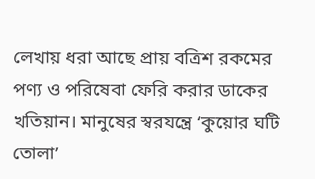লেখায় ধরা আছে প্রায় বত্রিশ রকমের পণ্য ও পরিষেবা ফেরি করার ডাকের খতিয়ান। মানুষের স্বরযন্ত্রে ‘কুয়োর ঘটি তোলা’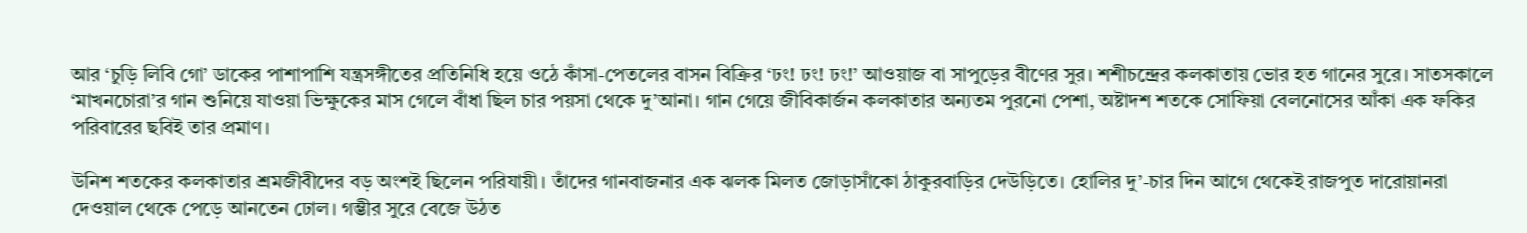আর ‘চুড়ি লিবি গো’ ডাকের পাশাপাশি যন্ত্রসঙ্গীতের প্রতিনিধি হয়ে ওঠে কাঁসা-পেতলের বাসন বিক্রির ‘ঢং! ঢং! ঢং!’ আওয়াজ বা সাপুড়ের বীণের সুর। শশীচন্দ্রের কলকাতায় ভোর হত গানের সুরে। সাতসকালে ‘মাখনচোরা’র গান শুনিয়ে যাওয়া ভিক্ষুকের মাস গেলে বাঁধা ছিল চার পয়সা থেকে দু’আনা। গান গেয়ে জীবিকার্জন কলকাতার অন্যতম পুরনো পেশা, অষ্টাদশ শতকে সোফিয়া বেলনোসের আঁকা এক ফকির পরিবারের ছবিই তার প্রমাণ।

উনিশ শতকের কলকাতার শ্রমজীবীদের বড় অংশই ছিলেন পরিযায়ী। তাঁদের গানবাজনার এক ঝলক মিলত জোড়াসাঁকো ঠাকুরবাড়ির দেউড়িতে। হোলির দু’-চার দিন আগে থেকেই রাজপুত দারোয়ানরা দেওয়াল থেকে পেড়ে আনতেন ঢোল। গম্ভীর সুরে বেজে উঠত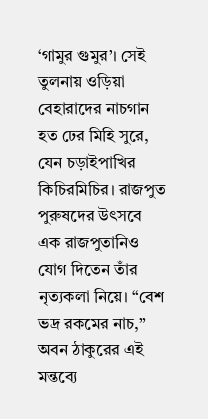‘গামুর গুমুর’। সেই তুলনায় ওড়িয়া বেহারাদের নাচগান হত ঢের মিহি সুরে, যেন চড়াইপাখির কিচিরমিচির। রাজপুত পুরুষদের উৎসবে এক রাজপুতানিও যোগ দিতেন তাঁর নৃত্যকলা নিয়ে। “বেশ ভদ্র রকমের নাচ,” অবন ঠাকুরের এই মন্তব্যে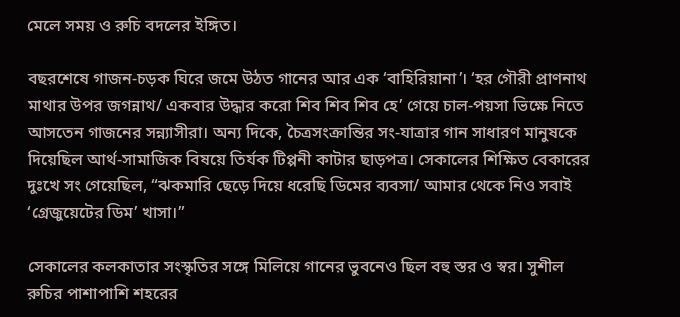মেলে সময় ও রুচি বদলের ইঙ্গিত।

বছরশেষে গাজন-চড়ক ঘিরে জমে উঠত গানের আর এক ‘বাহিরিয়ানা’। ‘হর গৌরী প্রাণনাথ মাথার উপর জগন্নাথ/ একবার উদ্ধার করো শিব শিব শিব হে’ গেয়ে চাল-পয়সা ভিক্ষে নিতে আসতেন গাজনের সন্ন্যাসীরা। অন্য দিকে, চৈত্রসংক্রান্তির সং-যাত্রার গান সাধারণ মানুষকে দিয়েছিল আর্থ-সামাজিক বিষয়ে তির্যক টিপ্পনী কাটার ছাড়পত্র। সেকালের শিক্ষিত বেকারের দুঃখে সং গেয়েছিল, “ঝকমারি ছেড়ে দিয়ে ধরেছি ডিমের ব্যবসা/ আমার থেকে নিও সবাই ‘গ্রেজুয়েটের ডিম’ খাসা।”

সেকালের কলকাতার সংস্কৃতির সঙ্গে মিলিয়ে গানের ভুবনেও ছিল বহু স্তর ও স্বর। সুশীল রুচির পাশাপাশি শহরের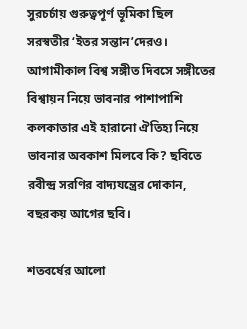সুরচর্চায় গুরুত্বপূর্ণ ভূমিকা ছিল সরস্বতীর ‘ইতর সন্তান’দেরও। আগামীকাল বিশ্ব সঙ্গীত দিবসে সঙ্গীতের বিশ্বায়ন নিয়ে ভাবনার পাশাপাশি কলকাতার এই হারানো ঐতিহ্য নিয়ে ভাবনার অবকাশ মিলবে কি? ছবিতে রবীন্দ্র সরণির বাদ্যযন্ত্রের দোকান, বছরকয় আগের ছবি।

শতবর্ষের আলো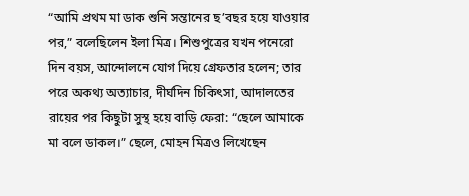“আমি প্রথম মা ডাক শুনি সন্তানের ছ’বছর হয়ে যাওয়ার পর,” বলেছিলেন ইলা মিত্র। শিশুপুত্রের যখন পনেরো দিন বয়স, আন্দোলনে যোগ দিয়ে গ্রেফতার হলেন; তার পরে অকথ্য অত্যাচার, দীর্ঘদিন চিকিৎসা, আদালতের রায়ের পর কিছুটা সুস্থ হয়ে বাড়ি ফেরা: “ছেলে আমাকে মা বলে ডাকল।” ছেলে, মোহন মিত্রও লিখেছেন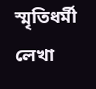স্মৃতিধর্মী লেখা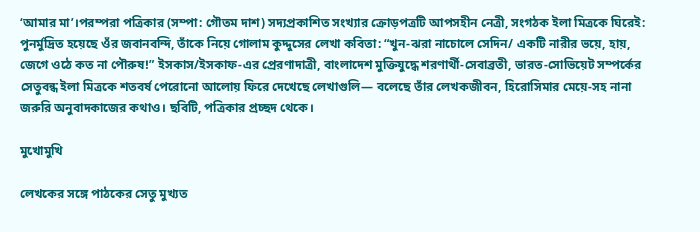‘আমার মা’।পরম্পরা পত্রিকার (সম্পা: গৌতম দাশ) সদ্যপ্রকাশিত সংখ্যার ক্রোড়পত্রটি আপসহীন নেত্রী, সংগঠক ইলা মিত্রকে ঘিরেই: পুনর্মুদ্রিত হয়েছে ওঁর জবানবন্দি, তাঁকে নিয়ে গোলাম কুদ্দুসের লেখা কবিতা: “খুন-ঝরা নাচোলে সেদিন/ একটি নারীর ভয়ে, হায়, জেগে ওঠে কত না পৌরুষ!” ইসকাস/ইসকাফ-এর প্রেরণাদাত্রী, বাংলাদেশ মুক্তিযুদ্ধে শরণার্থী-সেবাব্রতী, ভারত-সোভিয়েট সম্পর্কের সেতুবন্ধ ইলা মিত্রকে শতবর্ষ পেরোনো আলোয় ফিরে দেখেছে লেখাগুলি— বলেছে তাঁর লেখকজীবন, হিরোসিমার মেয়ে-সহ নানা জরুরি অনুবাদকাজের কথাও। ছবিটি, পত্রিকার প্রচ্ছদ থেকে।

মুখোমুখি

লেখকের সঙ্গে পাঠকের সেতু মুখ্যত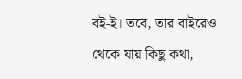বই-ই। তবে, তার বাইরেও থেকে যায় কিছু কথা,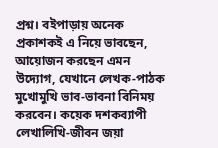প্রশ্ন। বইপাড়ায় অনেক প্রকাশকই এ নিয়ে ভাবছেন, আয়োজন করছেন এমন উদ্যোগ, যেখানে লেখক-পাঠক মুখোমুখি ভাব-ভাবনা বিনিময় করবেন। কয়েক দশকব্যাপী লেখালিখি-জীবন জয়া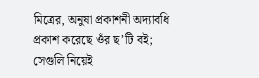মিত্রের, অনুষা প্রকাশনী অদ্যাবধি প্রকাশ করেছে ওঁর ছ’টি বই; সেগুলি নিয়েই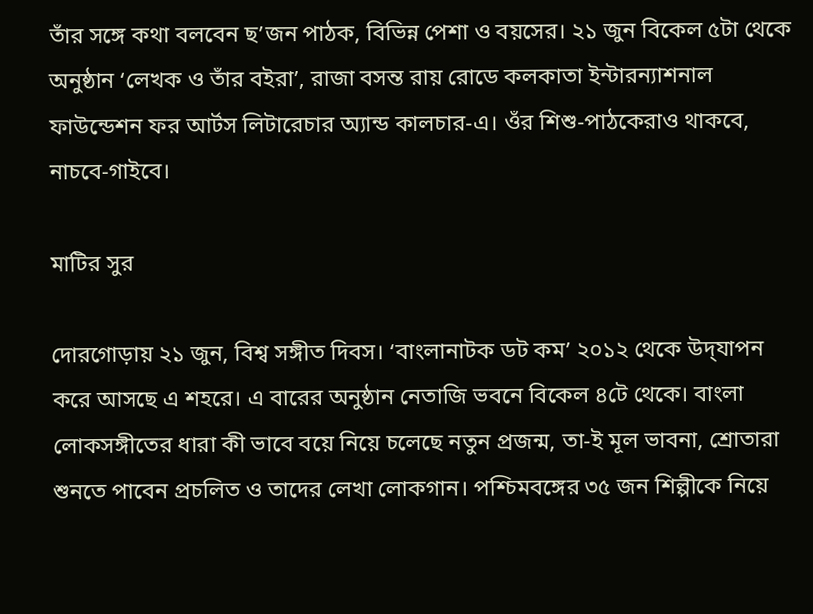তাঁর সঙ্গে কথা বলবেন ছ’জন পাঠক, বিভিন্ন পেশা ও বয়সের। ২১ জুন বিকেল ৫টা থেকে অনুষ্ঠান ‘লেখক ও তাঁর বইরা’, রাজা বসন্ত রায় রোডে কলকাতা ইন্টারন্যাশনাল ফাউন্ডেশন ফর আর্টস লিটারেচার অ্যান্ড কালচার-এ। ওঁর শিশু-পাঠকেরাও থাকবে, নাচবে-গাইবে।

মাটির সুর

দোরগোড়ায় ২১ জুন, বিশ্ব সঙ্গীত দিবস। ‘বাংলানাটক ডট কম’ ২০১২ থেকে উদ্‌যাপন করে আসছে এ শহরে। এ বারের অনুষ্ঠান নেতাজি ভবনে বিকেল ৪টে থেকে। বাংলা লোকসঙ্গীতের ধারা কী ভাবে বয়ে নিয়ে চলেছে নতুন প্রজন্ম, তা-ই মূল ভাবনা, শ্রোতারা শুনতে পাবেন প্রচলিত ও তাদের লেখা লোকগান। পশ্চিমবঙ্গের ৩৫ জন শিল্পীকে নিয়ে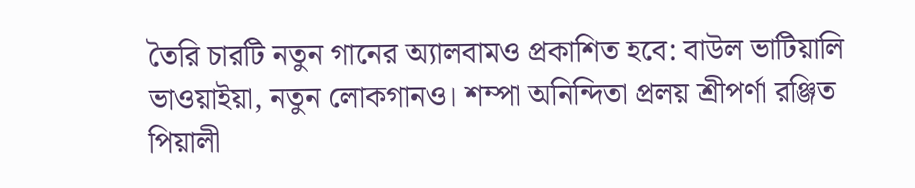তৈরি চারটি নতুন গানের অ্যালবামও প্রকাশিত হবে: বাউল ভাটিয়ালি ভাওয়াইয়া, নতুন লোকগানও। শম্পা অনিন্দিতা প্রলয় শ্রীপর্ণা রঞ্জিত পিয়ালী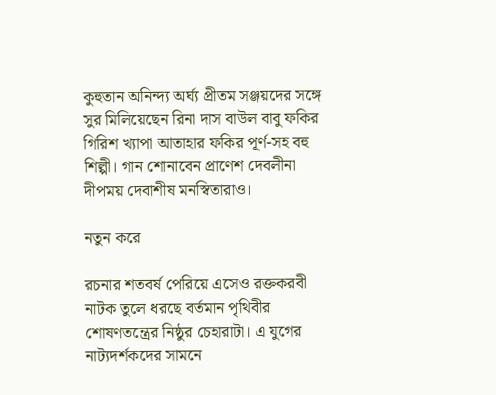কুহুতান অনিন্দ্য অর্ঘ্য প্রীতম সঞ্জয়দের সঙ্গে সুর মিলিয়েছেন রিনা দাস বাউল বাবু ফকির গিরিশ খ্যাপা আতাহার ফকির পূর্ণ-সহ বহু শিল্পী। গান শোনাবেন প্রাণেশ দেবলীনা দীপময় দেবাশীষ মনস্বিতারাও।

নতুন করে

রচনার শতবর্ষ পেরিয়ে এসেও রক্তকরবী নাটক তুলে ধরছে বর্তমান পৃথিবীর শোষণতন্ত্রের নিষ্ঠুর চেহারাটা। এ যুগের নাট্যদর্শকদের সামনে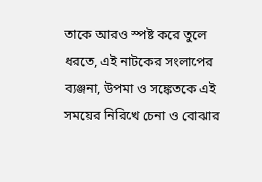তাকে আরও স্পষ্ট করে তুলে ধরতে, এই নাটকের সংলাপের ব্যঞ্জনা, উপমা ও সঙ্কেতকে এই সময়ের নিরিখে চেনা ও বোঝার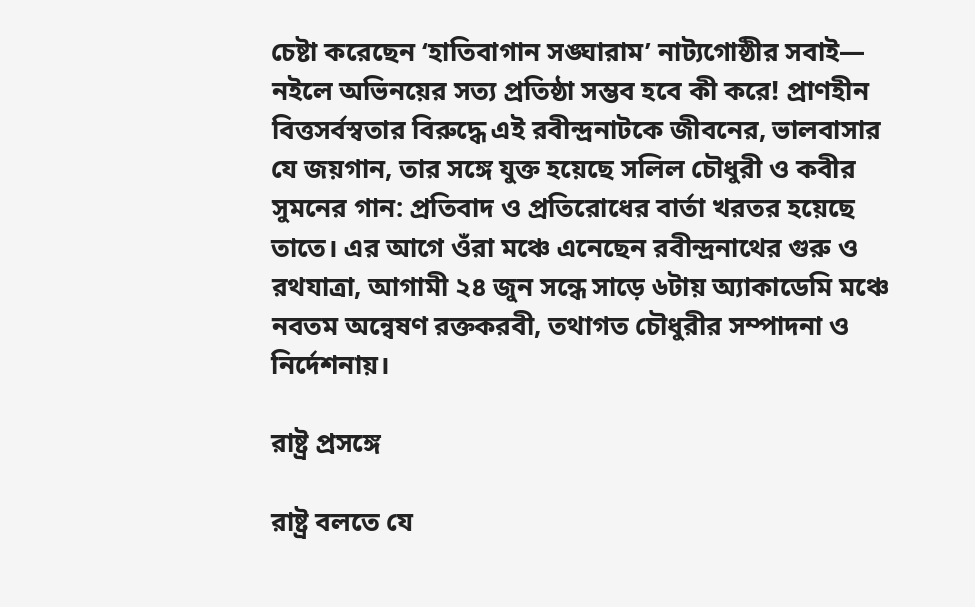চেষ্টা করেছেন ‘হাতিবাগান সঙ্ঘারাম’ নাট্যগোষ্ঠীর সবাই— নইলে অভিনয়ের সত্য প্রতিষ্ঠা সম্ভব হবে কী করে! প্রাণহীন বিত্তসর্বস্বতার বিরুদ্ধে এই রবীন্দ্রনাটকে জীবনের, ভালবাসার যে জয়গান, তার সঙ্গে যুক্ত হয়েছে সলিল চৌধুরী ও কবীর সুমনের গান: প্রতিবাদ ও প্রতিরোধের বার্তা খরতর হয়েছে তাতে। এর আগে ওঁরা মঞ্চে এনেছেন রবীন্দ্রনাথের গুরু ও রথযাত্রা, আগামী ২৪ জুন সন্ধে সাড়ে ৬টায় অ্যাকাডেমি মঞ্চে নবতম অন্বেষণ রক্তকরবী, তথাগত চৌধুরীর সম্পাদনা ও নির্দেশনায়।

রাষ্ট্র প্রসঙ্গে

রাষ্ট্র বলতে যে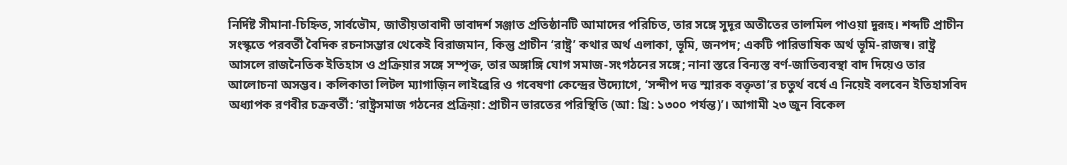নির্দিষ্ট সীমানা-চিহ্নিত, সার্বভৌম, জাতীয়তাবাদী ভাবাদর্শ সঞ্জাত প্রতিষ্ঠানটি আমাদের পরিচিত, তার সঙ্গে সুদূর অতীতের তালমিল পাওয়া দুরূহ। শব্দটি প্রাচীন সংস্কৃতে পরবর্তী বৈদিক রচনাসম্ভার থেকেই বিরাজমান, কিন্তু প্রাচীন ‘রাষ্ট্র’ কথার অর্থ এলাকা, ভূমি, জনপদ; একটি পারিভাষিক অর্থ ভূমি-রাজস্ব। রাষ্ট্র আসলে রাজনৈতিক ইতিহাস ও প্রক্রিয়ার সঙ্গে সম্পৃক্ত, তার অঙ্গাঙ্গি যোগ সমাজ-সংগঠনের সঙ্গে; নানা স্তরে বিন্যস্ত বর্ণ-জাতিব্যবস্থা বাদ দিয়েও তার আলোচনা অসম্ভব। কলিকাতা লিটল ম্যাগাজ়িন লাইব্রেরি ও গবেষণা কেন্দ্রের উদ্যোগে, ‘সন্দীপ দত্ত স্মারক বক্তৃতা’র চতুর্থ বর্ষে এ নিয়েই বলবেন ইতিহাসবিদ অধ্যাপক রণবীর চক্রবর্তী: ‘রাষ্ট্রসমাজ গঠনের প্রক্রিয়া: প্রাচীন ভারতের পরিস্থিতি (আ: খ্রি: ১৩০০ পর্যন্ত)’। আগামী ২৩ জুন বিকেল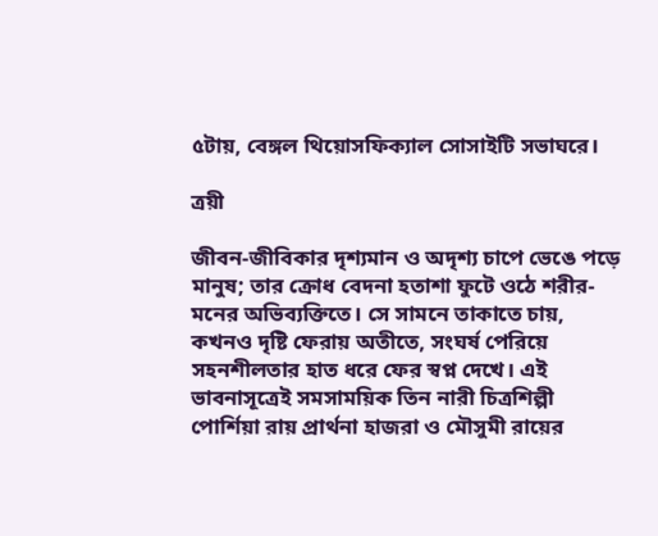৫টায়, বেঙ্গল থিয়োসফিক্যাল সোসাইটি সভাঘরে।

ত্রয়ী

জীবন-জীবিকার দৃশ্যমান ও অদৃশ্য চাপে ভেঙে পড়ে মানুষ; তার ক্রোধ বেদনা হতাশা ফুটে ওঠে শরীর-মনের অভিব্যক্তিতে। সে সামনে তাকাতে চায়, কখনও দৃষ্টি ফেরায় অতীতে, সংঘর্ষ পেরিয়ে সহনশীলতার হাত ধরে ফের স্বপ্ন দেখে। এই ভাবনাসূত্রেই সমসাময়িক তিন নারী চিত্রশিল্পী পোর্শিয়া রায় প্রার্থনা হাজরা ও মৌসুমী রায়ের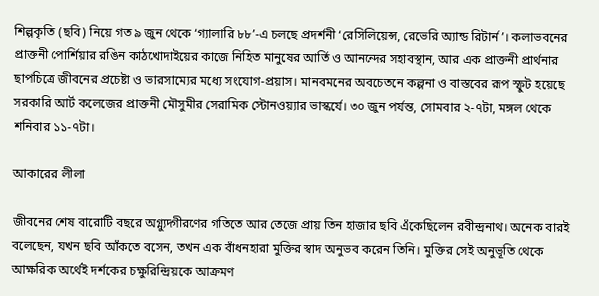শিল্পকৃতি (ছবি) নিয়ে গত ৯ জুন থেকে ‘গ্যালারি ৮৮’-এ চলছে প্রদর্শনী ‘রেসিলিয়েন্স, রেভেরি অ্যান্ড রিটার্ন’। কলাভবনের প্রাক্তনী পোর্শিয়ার রঙিন কাঠখোদাইয়ের কাজে নিহিত মানুষের আর্তি ও আনন্দের সহাবস্থান, আর এক প্রাক্তনী প্রার্থনার ছাপচিত্রে জীবনের প্রচেষ্টা ও ভারসাম্যের মধ্যে সংযোগ-প্রয়াস। মানবমনের অবচেতনে কল্পনা ও বাস্তবের রূপ স্ফুট হয়েছে সরকারি আর্ট কলেজের প্রাক্তনী মৌসুমীর সেরামিক স্টোনওয়্যার ভাস্কর্যে। ৩০ জুন পর্যন্ত, সোমবার ২-৭টা, মঙ্গল থেকে শনিবার ১১-৭টা।

আকারের লীলা

জীবনের শেষ বারোটি বছরে অগ্ন্যুদ্গীরণের গতিতে আর তেজে প্রায় তিন হাজার ছবি এঁকেছিলেন রবীন্দ্রনাথ। অনেক বারই বলেছেন, যখন ছবি আঁকতে বসেন, তখন এক বাঁধনহারা মুক্তির স্বাদ অনুভব করেন তিনি। মুক্তির সেই অনুভূতি থেকে আক্ষরিক অর্থেই দর্শকের চক্ষুরিন্দ্রিয়কে আক্রমণ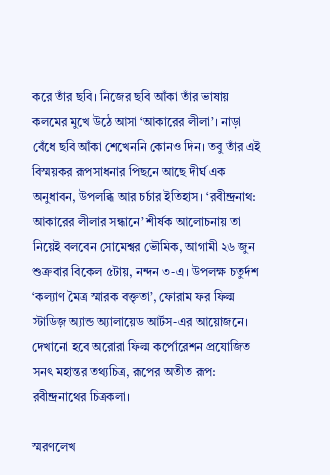করে তাঁর ছবি। নিজের ছবি আঁকা তাঁর ভাষায় কলমের মুখে উঠে আসা ‘আকারের লীলা’। নাড়া বেঁধে ছবি আঁকা শেখেননি কোনও দিন। তবু তাঁর এই বিস্ময়কর রূপসাধনার পিছনে আছে দীর্ঘ এক অনুধাবন, উপলব্ধি আর চর্চার ইতিহাস। ‘রবীন্দ্রনাথ: আকারের লীলার সন্ধানে’ শীর্ষক আলোচনায় তা নিয়েই বলবেন সোমেশ্বর ভৌমিক, আগামী ২৬ জুন শুক্রবার বিকেল ৫টায়, নন্দন ৩-এ। উপলক্ষ চতুর্দশ ‘কল্যাণ মৈত্র স্মারক বক্তৃতা’, ফোরাম ফর ফিল্ম স্টাডিজ় অ্যান্ড অ্যালায়েড আর্টস-এর আয়োজনে। দেখানো হবে অরোরা ফিল্ম কর্পোরেশন প্রযোজিত সনৎ মহান্তর তথ্যচিত্র, রূপের অতীত রূপ: রবীন্দ্রনাথের চিত্রকলা।

স্মরণলেখ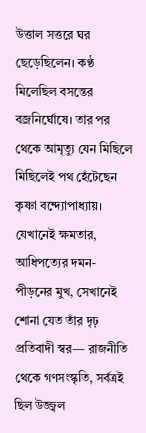উত্তাল সত্তরে ঘর ছেড়েছিলেন। কণ্ঠ মিলেছিল বসন্তের বজ্রনির্ঘোষে। তার পর থেকে আমৃত্যু যেন মিছিলে মিছিলেই পথ হেঁটেছেন কৃষ্ণা বন্দ্যোপাধ্যায়। যেখানেই ক্ষমতার, আধিপত্যের দমন-পীড়নের মুখ, সেখানেই শোনা যেত তাঁর দৃঢ় প্রতিবাদী স্বর— রাজনীতি থেকে গণসংস্কৃতি, সর্বত্রই ছিল উজ্জ্বল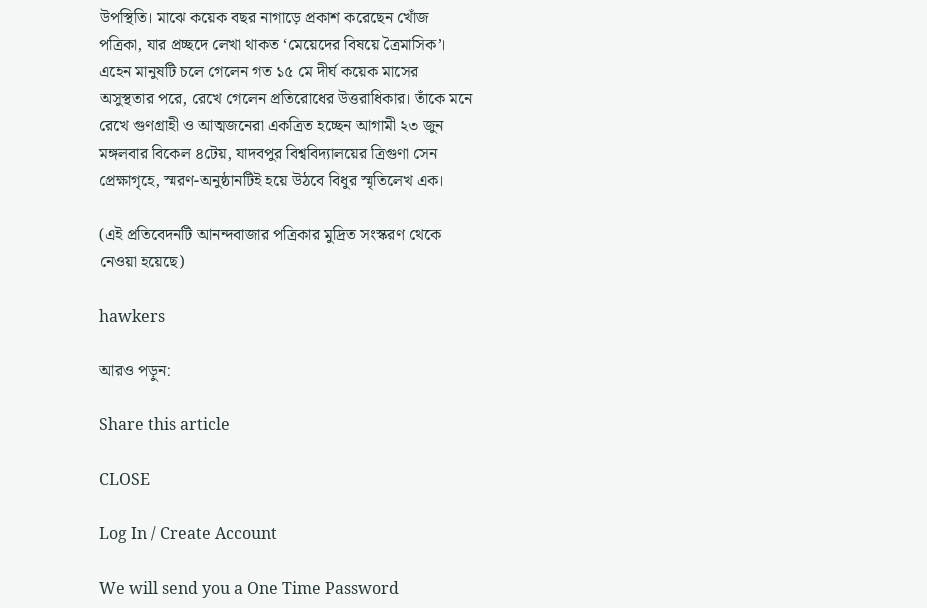উপস্থিতি। মাঝে কয়েক বছর নাগাড়ে প্রকাশ করেছেন খোঁজ পত্রিকা, যার প্রচ্ছদে লেখা থাকত ‘মেয়েদের বিষয়ে ত্রৈমাসিক’। এহেন মানুষটি চলে গেলেন গত ১৫ মে দীর্ঘ কয়েক মাসের অসুস্থতার পরে, রেখে গেলেন প্রতিরোধের উত্তরাধিকার। তাঁকে মনে রেখে গুণগ্রাহী ও আত্মজনেরা একত্রিত হচ্ছেন আগামী ২৩ জুন মঙ্গলবার বিকেল ৪টেয়, যাদবপুর বিশ্ববিদ্যালয়ের ত্রিগুণা সেন প্রেক্ষাগৃহে, স্মরণ-অনুষ্ঠানটিই হয়ে উঠবে বিধুর স্মৃতিলেখ এক।

(এই প্রতিবেদনটি আনন্দবাজার পত্রিকার মুদ্রিত সংস্করণ থেকে নেওয়া হয়েছে)

hawkers

আরও পড়ুন:

Share this article

CLOSE

Log In / Create Account

We will send you a One Time Password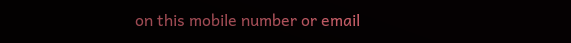on this mobile number or email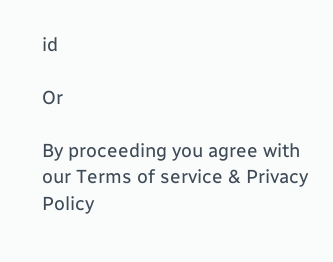id

Or

By proceeding you agree with our Terms of service & Privacy Policy